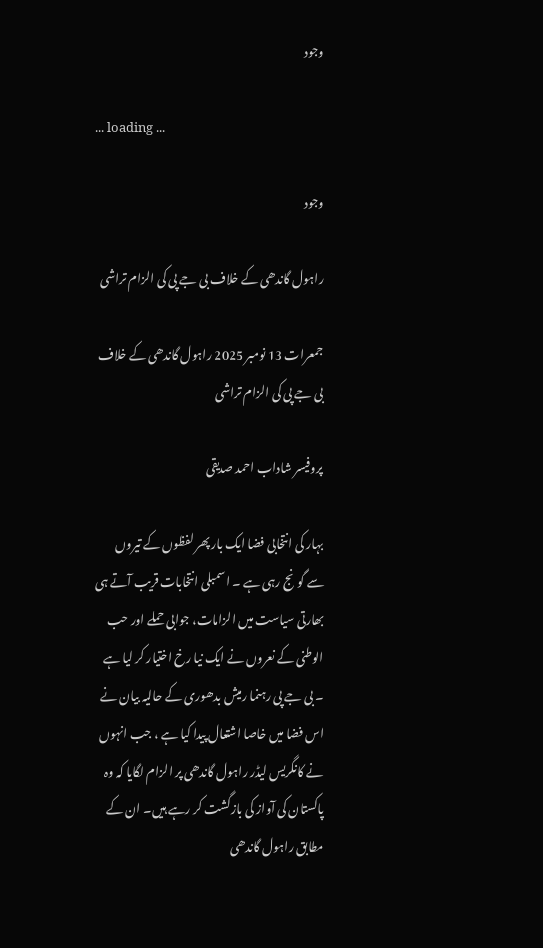وجود

... loading ...

وجود

راہول گاندھی کے خلاف بی جے پی کی الزام تراشی

جمعرات 13 نومبر 2025 راہول گاندھی کے خلاف بی جے پی کی الزام تراشی

پروفیسر شاداب احمد صدیقی

بہار کی انتخابی فضا ایک بار پھر لفظوں کے تیروں سے گونج رہی ہے ۔ اسمبلی انتخابات قریب آتے ہی بھارتی سیاست میں الزامات، جوابی حملے اور حب الوطنی کے نعروں نے ایک نیا رخ اختیار کر لیا ہے ۔ بی جے پی رہنما رمیش بدھوری کے حالیہ بیان نے اس فضا میں خاصا اشتعال پیدا کیا ہے ، جب انہوں نے کانگریس لیڈر راہول گاندھی پر الزام لگایا کہ وہ پاکستان کی آواز کی بازگشت کر رہے ہیں۔ ان کے مطابق راہول گاندھی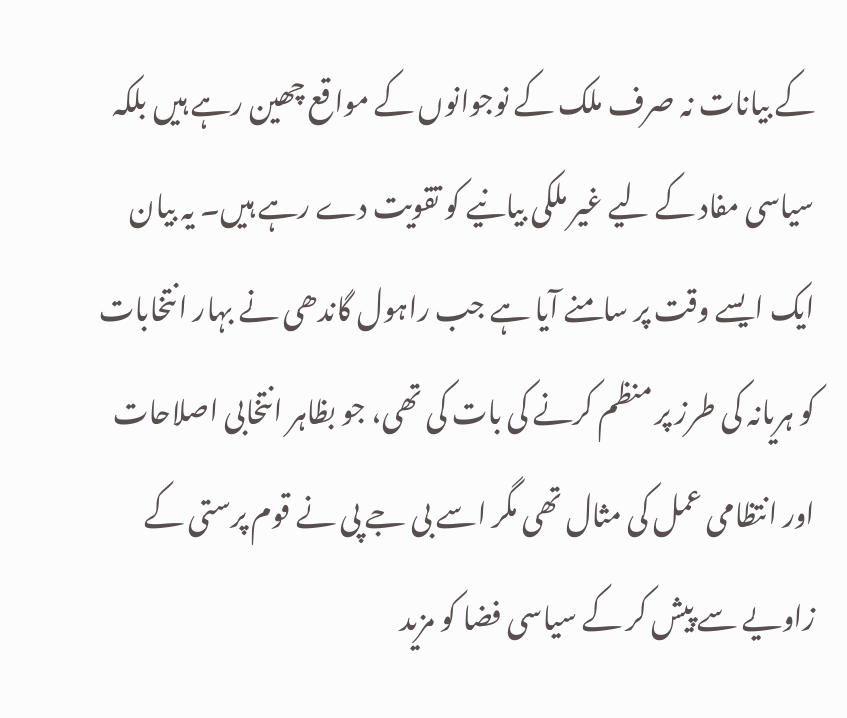کے بیانات نہ صرف ملک کے نوجوانوں کے مواقع چھین رہے ہیں بلکہ سیاسی مفاد کے لیے غیر ملکی بیانیے کو تقویت دے رہے ہیں۔ یہ بیان ایک ایسے وقت پر سامنے آیا ہے جب راہول گاندھی نے بہار انتخابات کو ہریانہ کی طرز پر منظم کرنے کی بات کی تھی، جو بظاہر انتخابی اصلاحات اور انتظامی عمل کی مثال تھی مگر اسے بی جے پی نے قوم پرستی کے زاویے سے پیش کر کے سیاسی فضا کو مزید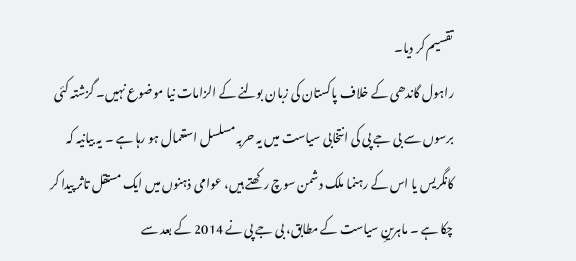تقسیم کر دیا۔
راہول گاندھی کے خلاف پاکستان کی زبان بولنے کے الزامات نیا موضوع نہیں۔ گزشتہ کئی برسوں سے بی جے پی کی انتخابی سیاست میں یہ حربہ مسلسل استعمال ہو رہا ہے ۔ یہ بیانیہ کہ کانگریس یا اس کے رہنما ملک دشمن سوچ رکھتے ہیں، عوامی ذہنوں میں ایک مستقل تاثر پیدا کر چکا ہے ۔ ماہرینِ سیاست کے مطابق، بی جے پی نے 2014 کے بعد سے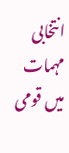انتخابی مہمات میں قومی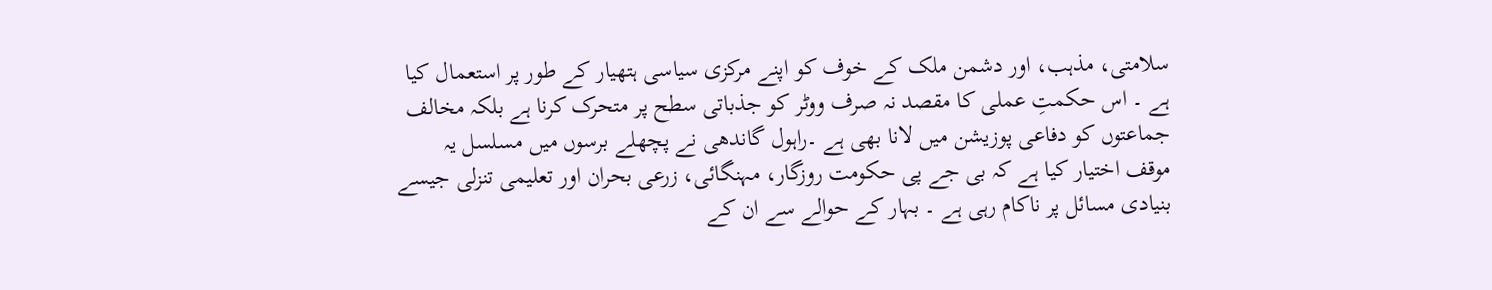سلامتی، مذہب، اور دشمن ملک کے خوف کو اپنے مرکزی سیاسی ہتھیار کے طور پر استعمال کیا ہے ۔ اس حکمتِ عملی کا مقصد نہ صرف ووٹر کو جذباتی سطح پر متحرک کرنا ہے بلکہ مخالف جماعتوں کو دفاعی پوزیشن میں لانا بھی ہے ۔راہول گاندھی نے پچھلے برسوں میں مسلسل یہ موقف اختیار کیا ہے کہ بی جے پی حکومت روزگار، مہنگائی، زرعی بحران اور تعلیمی تنزلی جیسے بنیادی مسائل پر ناکام رہی ہے ۔ بہار کے حوالے سے ان کے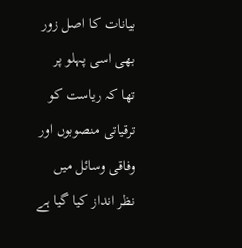بیانات کا اصل زور بھی اسی پہلو پر تھا کہ ریاست کو ترقیاتی منصوبوں اور وفاقی وسائل میں نظر انداز کیا گیا ہے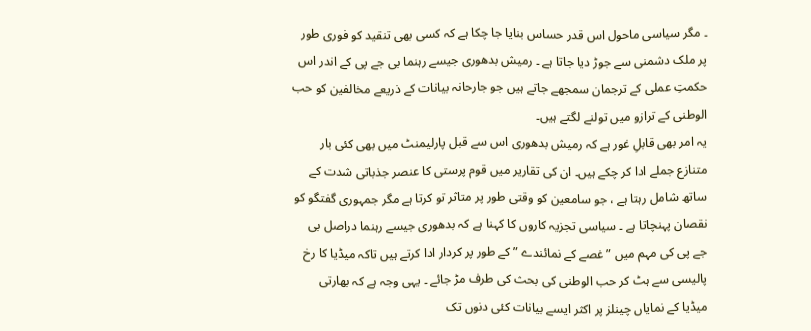۔ مگر سیاسی ماحول اس قدر حساس بنایا جا چکا ہے کہ کسی بھی تنقید کو فوری طور پر ملک دشمنی سے جوڑ دیا جاتا ہے ۔ رمیش بدھوری جیسے رہنما بی جے پی کے اندر اس حکمتِ عملی کے ترجمان سمجھے جاتے ہیں جو جارحانہ بیانات کے ذریعے مخالفین کو حب الوطنی کے ترازو میں تولنے لگتے ہیں۔
یہ امر بھی قابلِ غور ہے کہ رمیش بدھوری اس سے قبل پارلیمنٹ میں بھی کئی بار متنازع جملے ادا کر چکے ہیں۔ ان کی تقاریر میں قوم پرستی کا عنصر جذباتی شدت کے ساتھ شامل رہتا ہے ، جو سامعین کو وقتی طور پر متاثر تو کرتا ہے مگر جمہوری گفتگو کو نقصان پہنچاتا ہے ۔ سیاسی تجزیہ کاروں کا کہنا ہے کہ بدھوری جیسے رہنما دراصل بی جے پی کی مہم میں ”غصے کے نمائندے ” کے طور پر کردار ادا کرتے ہیں تاکہ میڈیا کا رخ
پالیسی سے ہٹ کر حب الوطنی کی بحث کی طرف مڑ جائے ۔ یہی وجہ ہے کہ بھارتی میڈیا کے نمایاں چینلز پر اکثر ایسے بیانات کئی دنوں تک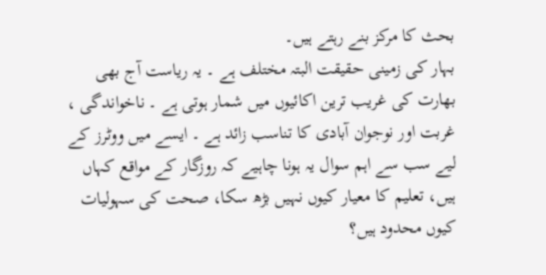بحث کا مرکز بنے رہتے ہیں۔
بہار کی زمینی حقیقت البتہ مختلف ہے ۔ یہ ریاست آج بھی بھارت کی غریب ترین اکائیوں میں شمار ہوتی ہے ۔ ناخواندگی ، غربت اور نوجوان آبادی کا تناسب زائد ہے ۔ ایسے میں ووٹرز کے لیے سب سے اہم سوال یہ ہونا چاہیے کہ روزگار کے مواقع کہاں ہیں، تعلیم کا معیار کیوں نہیں بڑھ سکا، صحت کی سہولیات کیوں محدود ہیں؟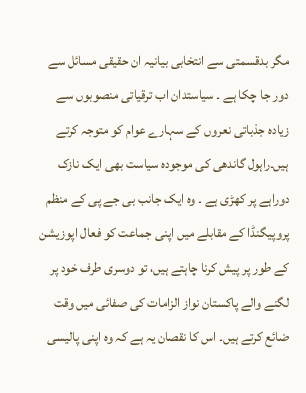مگر بدقسمتی سے انتخابی بیانیہ ان حقیقی مسائل سے دور جا چکا ہے ۔ سیاستدان اب ترقیاتی منصوبوں سے زیادہ جذباتی نعروں کے سہارے عوام کو متوجہ کرتے ہیں۔راہول گاندھی کی موجودہ سیاست بھی ایک نازک دوراہے پر کھڑی ہے ۔ وہ ایک جانب بی جے پی کے منظم پروپیگنڈا کے مقابلے میں اپنی جماعت کو فعال اپوزیشن کے طور پر پیش کرنا چاہتے ہیں، تو دوسری طرف خود پر لگنے والے پاکستان نواز الزامات کی صفائی میں وقت ضائع کرتے ہیں۔ اس کا نقصان یہ ہے کہ وہ اپنی پالیسی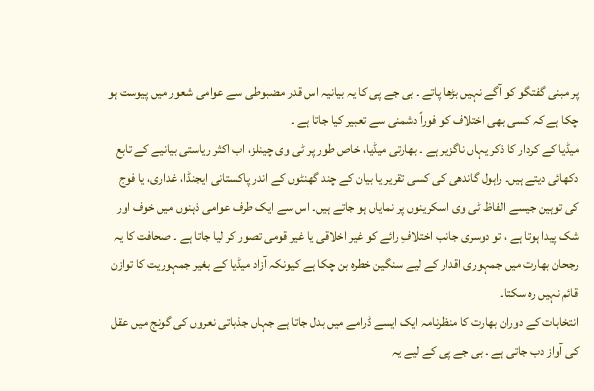پر مبنی گفتگو کو آگے نہیں بڑھا پاتے ۔ بی جے پی کا یہ بیانیہ اس قدر مضبوطی سے عوامی شعور میں پیوست ہو چکا ہے کہ کسی بھی اختلاف کو فوراً دشمنی سے تعبیر کیا جاتا ہے ۔
میڈیا کے کردار کا ذکر یہاں ناگزیر ہے ۔ بھارتی میڈیا، خاص طور پر ٹی وی چینلز، اب اکثر ریاستی بیانیے کے تابع دکھائی دیتے ہیں۔ راہول گاندھی کی کسی تقریر یا بیان کے چند گھنٹوں کے اندر پاکستانی ایجنڈا، غداری، یا فوج کی توہین جیسے الفاظ ٹی وی اسکرینوں پر نمایاں ہو جاتے ہیں۔ اس سے ایک طرف عوامی ذہنوں میں خوف اور شک پیدا ہوتا ہے ، تو دوسری جانب اختلافِ رائے کو غیر اخلاقی یا غیر قومی تصور کر لیا جاتا ہے ۔ صحافت کا یہ رجحان بھارت میں جمہوری اقدار کے لیے سنگین خطرہ بن چکا ہے کیونکہ آزاد میڈیا کے بغیر جمہوریت کا توازن قائم نہیں رہ سکتا۔
انتخابات کے دوران بھارت کا منظرنامہ ایک ایسے ڈرامے میں بدل جاتا ہے جہاں جذباتی نعروں کی گونج میں عقل کی آواز دب جاتی ہے ۔ بی جے پی کے لیے یہ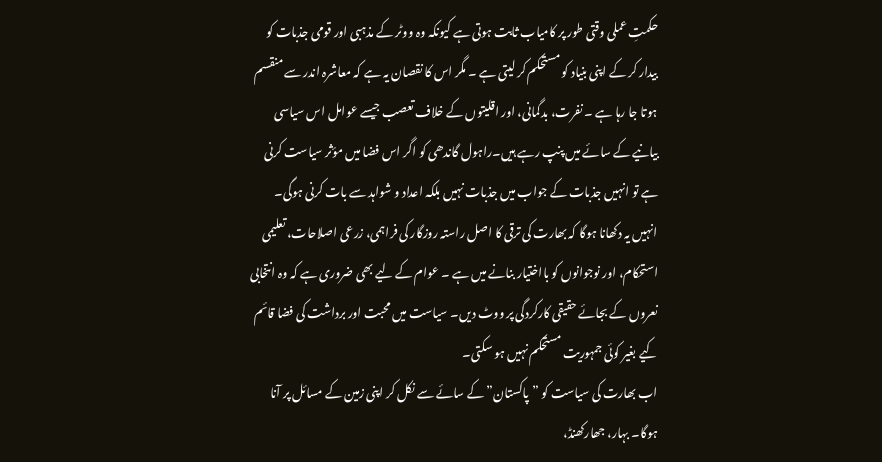حکمتِ عملی وقتی طور پر کامیاب ثابت ہوتی ہے کیونکہ وہ ووٹر کے مذہبی اور قومی جذبات کو بیدار کر کے اپنی بنیاد کو مستحکم کر لیتی ہے ۔ مگر اس کا نقصان یہ ہے کہ معاشرہ اندر سے منقسم ہوتا جا رہا ہے ۔ نفرت، بدگمانی، اور اقلیتوں کے خلاف تعصب جیسے عوامل اس سیاسی بیانیے کے سائے میں پنپ رہے ہیں۔راہول گاندھی کو اگر اس فضا میں مؤثر سیاست کرنی ہے تو انہیں جذبات کے جواب میں جذبات نہیں بلکہ اعداد و شواہد سے بات کرنی ہوگی۔ انہیں یہ دکھانا ہوگا کہ بھارت کی ترقی کا اصل راستہ روزگار کی فراہمی، زرعی اصلاحات، تعلیمی استحکام، اور نوجوانوں کو بااختیار بنانے میں ہے ۔ عوام کے لیے بھی ضروری ہے کہ وہ انتخابی نعروں کے بجائے حقیقی کارکردگی پر ووٹ دیں۔ سیاست میں محبت اور برداشت کی فضا قائم کیے بغیر کوئی جمہوریت مستحکم نہیں ہو سکتی۔
اب بھارت کی سیاست کو ”پاکستان” کے سائے سے نکل کر اپنی زمین کے مسائل پر آنا ہوگا۔ بہار، جھارکھنڈ،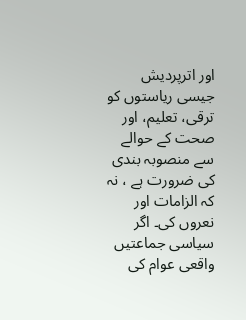اور اترپردیش جیسی ریاستوں کو ترقی، تعلیم، اور صحت کے حوالے سے منصوبہ بندی کی ضرورت ہے ، نہ کہ الزامات اور نعروں کی۔ اگر سیاسی جماعتیں واقعی عوام کی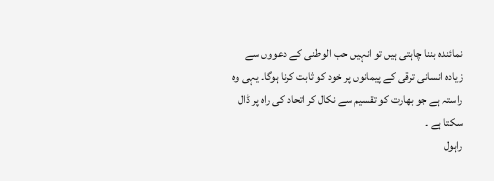نمائندہ بننا چاہتی ہیں تو انہیں حب الوطنی کے دعووں سے زیادہ انسانی ترقی کے پیمانوں پر خود کو ثابت کرنا ہوگا۔ یہی وہ راستہ ہے جو بھارت کو تقسیم سے نکال کر اتحاد کی راہ پر ڈال سکتا ہے ۔
راہول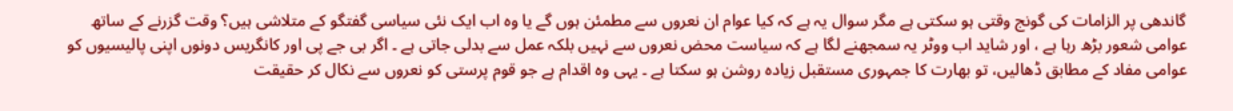گاندھی پر الزامات کی گونج وقتی ہو سکتی ہے مگر سوال یہ ہے کہ کیا عوام ان نعروں سے مطمئن ہوں گے یا وہ اب ایک نئی سیاسی گفتگو کے متلاشی ہیں؟ وقت گزرنے کے ساتھ عوامی شعور بڑھ رہا ہے ، اور شاید اب ووٹر یہ سمجھنے لگا ہے کہ سیاست محض نعروں سے نہیں بلکہ عمل سے بدلی جاتی ہے ۔ اگر بی جے پی اور کانگریس دونوں اپنی پالیسیوں کو عوامی مفاد کے مطابق ڈھالیں، تو بھارت کا جمہوری مستقبل زیادہ روشن ہو سکتا ہے ۔ یہی وہ اقدام ہے جو قوم پرستی کو نعروں سے نکال کر حقیقت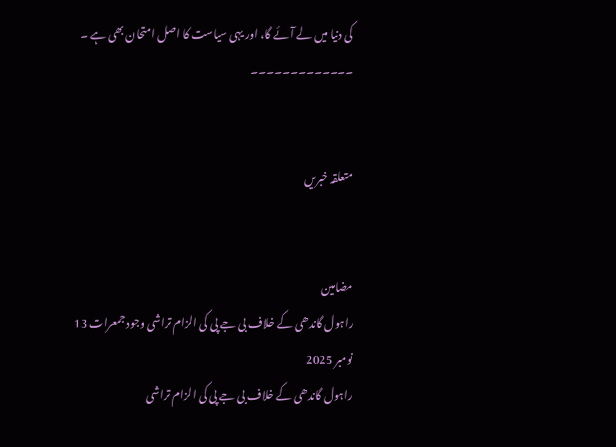کی دنیا میں لے آئے گا، اور یہی سیاست کا اصل امتحان بھی ہے ۔
۔۔۔۔۔۔۔۔۔۔۔۔۔


متعلقہ خبریں


مضامین
راہول گاندھی کے خلاف بی جے پی کی الزام تراشی وجود جمعرات 13 نومبر 2025
راہول گاندھی کے خلاف بی جے پی کی الزام تراشی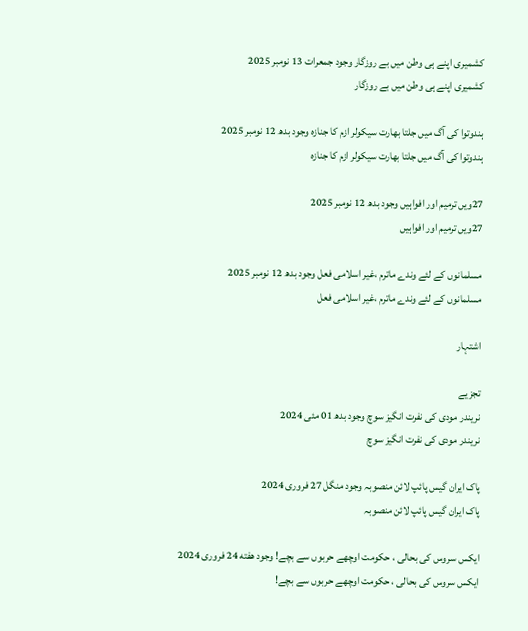کشمیری اپنے ہی وطن میں بے روزگار وجود جمعرات 13 نومبر 2025
کشمیری اپنے ہی وطن میں بے روزگار

ہندوتوا کی آگ میں جلتا بھارت سیکولر ازم کا جنازہ وجود بدھ 12 نومبر 2025
ہندوتوا کی آگ میں جلتا بھارت سیکولر ازم کا جنازہ

27ویں ترمیم اور افواہیں وجود بدھ 12 نومبر 2025
27ویں ترمیم اور افواہیں

مسلمانوں کے لئے وندے ماترم ،غیر اسلامی فعل وجود بدھ 12 نومبر 2025
مسلمانوں کے لئے وندے ماترم ،غیر اسلامی فعل

اشتہار

تجزیے
نریندر مودی کی نفرت انگیز سوچ وجود بدھ 01 مئی 2024
نریندر مودی کی نفرت انگیز سوچ

پاک ایران گیس پائپ لائن منصوبہ وجود منگل 27 فروری 2024
پاک ایران گیس پائپ لائن منصوبہ

ایکس سروس کی بحالی ، حکومت اوچھے حربوں سے بچے! وجود هفته 24 فروری 2024
ایکس سروس کی بحالی ، حکومت اوچھے حربوں سے بچے!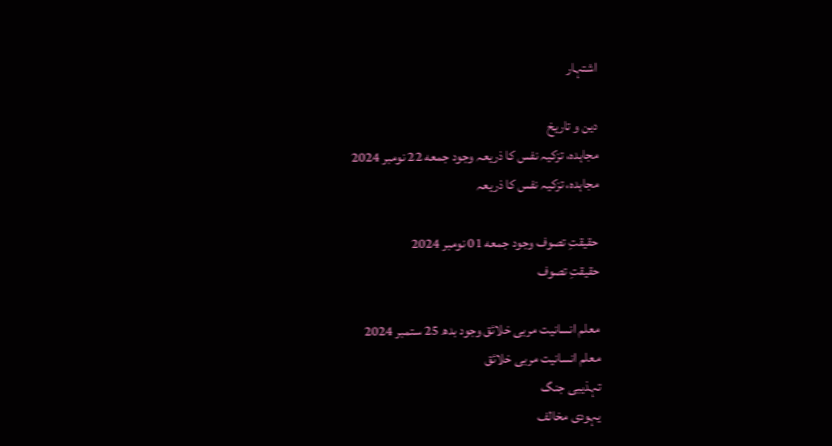اشتہار

دین و تاریخ
مجاہدہ، تزکیہ نفس کا ذریعہ وجود جمعه 22 نومبر 2024
مجاہدہ، تزکیہ نفس کا ذریعہ

حقیقتِ تصوف وجود جمعه 01 نومبر 2024
حقیقتِ تصوف

معلم انسانیت مربی خلائق وجود بدھ 25 ستمبر 2024
معلم انسانیت مربی خلائق
تہذیبی جنگ
یہودی مخالف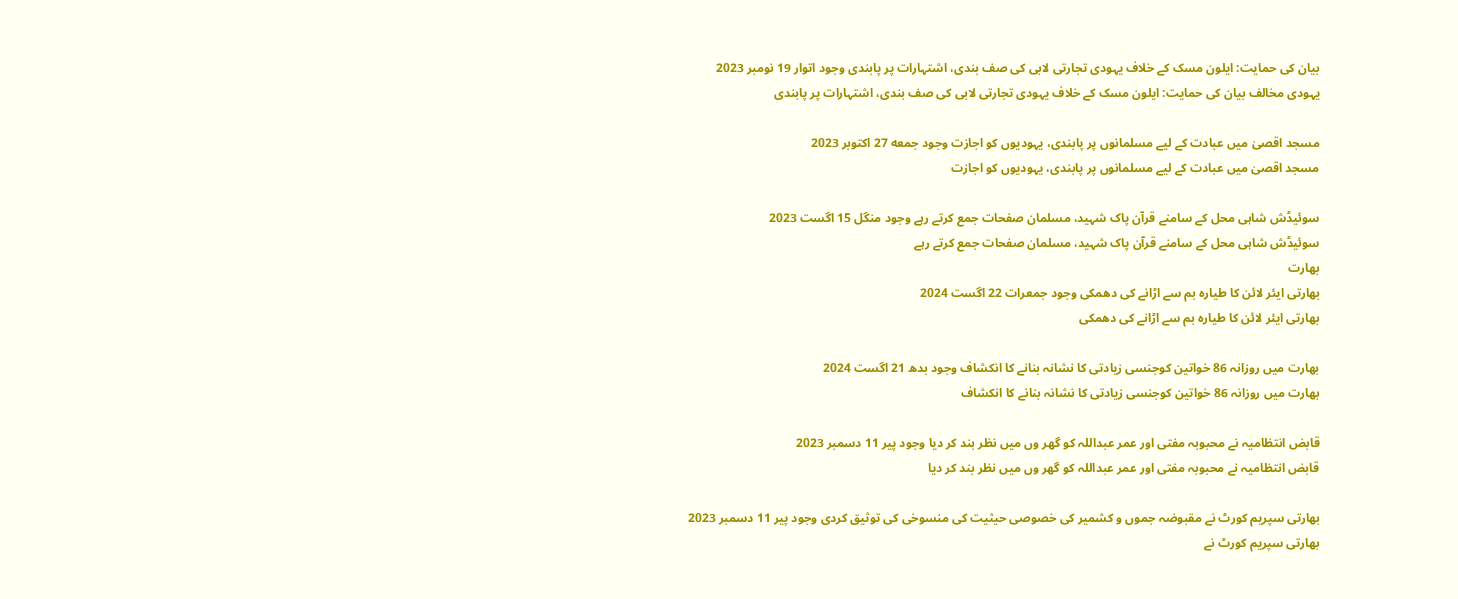بیان کی حمایت: ایلون مسک کے خلاف یہودی تجارتی لابی کی صف بندی، اشتہارات پر پابندی وجود اتوار 19 نومبر 2023
یہودی مخالف بیان کی حمایت: ایلون مسک کے خلاف یہودی تجارتی لابی کی صف بندی، اشتہارات پر پابندی

مسجد اقصیٰ میں عبادت کے لیے مسلمانوں پر پابندی، یہودیوں کو اجازت وجود جمعه 27 اکتوبر 2023
مسجد اقصیٰ میں عبادت کے لیے مسلمانوں پر پابندی، یہودیوں کو اجازت

سوئیڈش شاہی محل کے سامنے قرآن پاک شہید، مسلمان صفحات جمع کرتے رہے وجود منگل 15 اگست 2023
سوئیڈش شاہی محل کے سامنے قرآن پاک شہید، مسلمان صفحات جمع کرتے رہے
بھارت
بھارتی ایئر لائن کا طیارہ بم سے اڑانے کی دھمکی وجود جمعرات 22 اگست 2024
بھارتی ایئر لائن کا طیارہ بم سے اڑانے کی دھمکی

بھارت میں روزانہ 86 خواتین کوجنسی زیادتی کا نشانہ بنانے کا انکشاف وجود بدھ 21 اگست 2024
بھارت میں روزانہ 86 خواتین کوجنسی زیادتی کا نشانہ بنانے کا انکشاف

قابض انتظامیہ نے محبوبہ مفتی اور عمر عبداللہ کو گھر وں میں نظر بند کر دیا وجود پیر 11 دسمبر 2023
قابض انتظامیہ نے محبوبہ مفتی اور عمر عبداللہ کو گھر وں میں نظر بند کر دیا

بھارتی سپریم کورٹ نے مقبوضہ جموں و کشمیر کی خصوصی حیثیت کی منسوخی کی توثیق کردی وجود پیر 11 دسمبر 2023
بھارتی سپریم کورٹ نے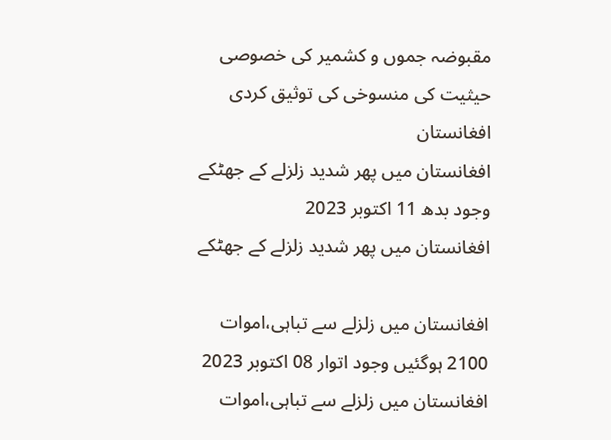مقبوضہ جموں و کشمیر کی خصوصی حیثیت کی منسوخی کی توثیق کردی
افغانستان
افغانستان میں پھر شدید زلزلے کے جھٹکے وجود بدھ 11 اکتوبر 2023
افغانستان میں پھر شدید زلزلے کے جھٹکے

افغانستان میں زلزلے سے تباہی،اموات 2100 ہوگئیں وجود اتوار 08 اکتوبر 2023
افغانستان میں زلزلے سے تباہی،اموات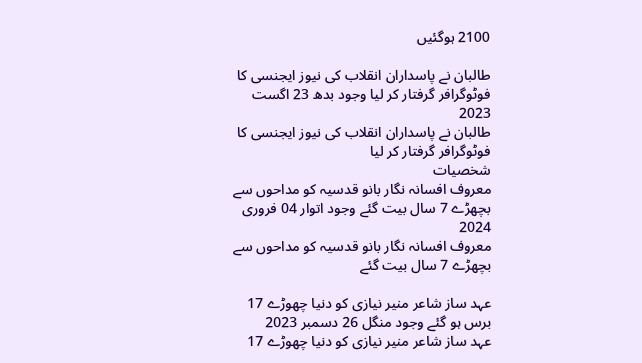2100 ہوگئیں

طالبان نے پاسداران انقلاب کی نیوز ایجنسی کا فوٹوگرافر گرفتار کر لیا وجود بدھ 23 اگست 2023
طالبان نے پاسداران انقلاب کی نیوز ایجنسی کا فوٹوگرافر گرفتار کر لیا
شخصیات
معروف افسانہ نگار بانو قدسیہ کو مداحوں سے بچھڑے 7 سال بیت گئے وجود اتوار 04 فروری 2024
معروف افسانہ نگار بانو قدسیہ کو مداحوں سے بچھڑے 7 سال بیت گئے

عہد ساز شاعر منیر نیازی کو دنیا چھوڑے 17 برس ہو گئے وجود منگل 26 دسمبر 2023
عہد ساز شاعر منیر نیازی کو دنیا چھوڑے 17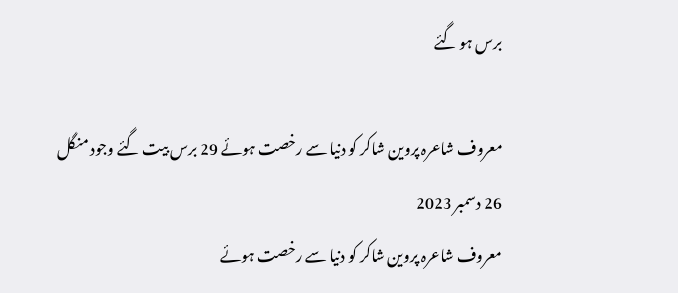برس ہو گئے

معروف شاعرہ پروین شاکر کو دنیا سے رخصت ہوئے 29 برس بیت گئے وجود منگل 26 دسمبر 2023
معروف شاعرہ پروین شاکر کو دنیا سے رخصت ہوئے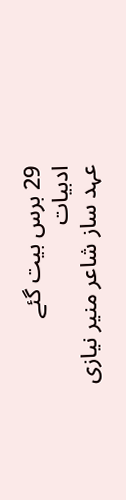29 برس بیت گئے
ادبیات
عہد ساز شاعر منیر نیازی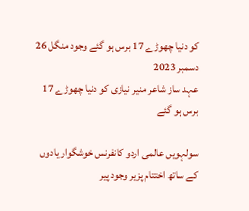کو دنیا چھوڑے 17 برس ہو گئے وجود منگل 26 دسمبر 2023
عہد ساز شاعر منیر نیازی کو دنیا چھوڑے 17 برس ہو گئے

سولہویں عالمی اردو کانفرنس خوشگوار یادوں کے ساتھ اختتام پزیر وجود پیر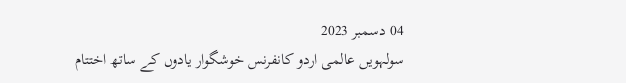04 دسمبر 2023
سولہویں عالمی اردو کانفرنس خوشگوار یادوں کے ساتھ اختتام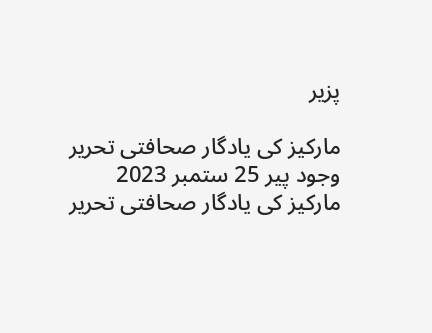پزیر

مارکیز کی یادگار صحافتی تحریر وجود پیر 25 ستمبر 2023
مارکیز کی یادگار صحافتی تحریر